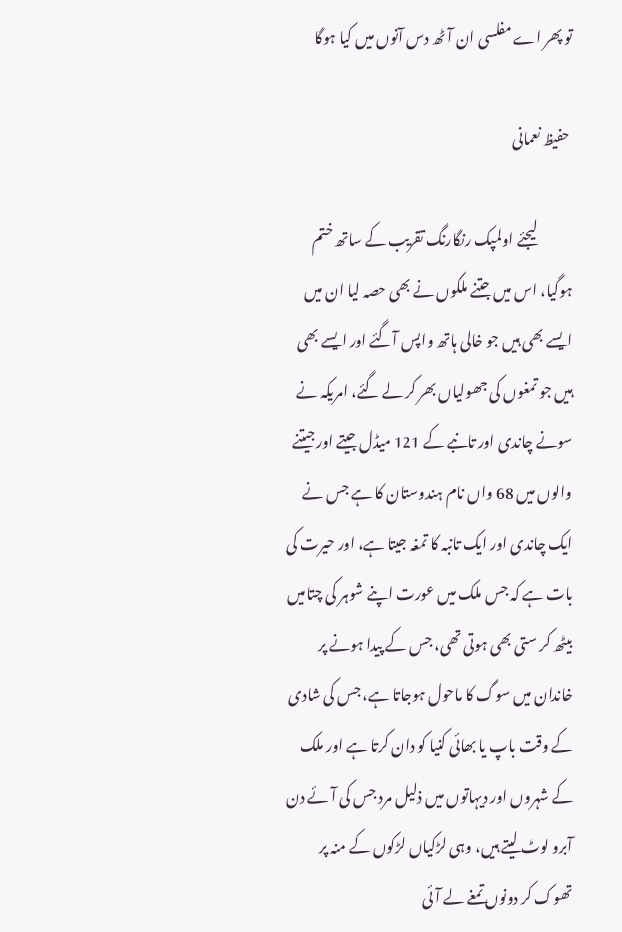تو پھر اے مفلسی ان آٹھ دس آنوں میں کیا ہوگا

 حفیظ نعمانی

            لیجئے اولمپک رنگارنگ تقریب کے ساتھ ختم ہوگیا، اس میں جتنے ملکوں نے بھی حصہ لیا ان میں ایسے بھی ہیں جو خالی ہاتھ واپس آگئے اور ایسے بھی ہیں جو تمغوں کی جھولیاں بھر کر لے گئے، امریکہ نے سونے چاندی اور تانبے کے 121 میڈل جیتے اور جیتنے والوں میں 68 واں نام ہندوستان کا ہے جس نے ایک چاندی اور ایک تانبہ کا تمغہ جیتا ہے، اور حیرت کی بات ہے کہ جس ملک میں عورت اپنے شوہر کی چتامیں بیٹھ کر ستی بھی ہوتی تھی، جس کے پیدا ہونے پر خاندان میں سوگ کا ماحول ہوجاتا ہے، جس کی شادی کے وقت باپ یا بھائی کنیا کو دان کرتا ہے اور ملک کے شہروں اور دیہاتوں میں ذلیل مرد جس کی آئے دن آبرو لوٹ لیتے ہیں، وہی لڑکیاں لڑکوں کے منہ پر تھوک کر دونوں تمغے لے آئی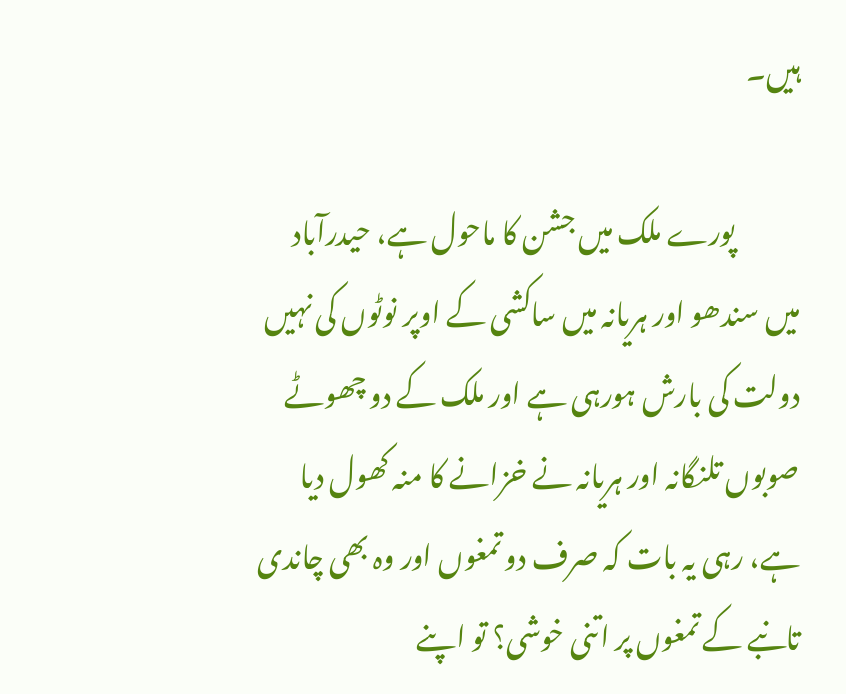ہیں۔

            پورے ملک میں جشن کا ماحول ہے، حیدرآباد میں سندھو اور ہریانہ میں ساکشی کے اوپر نوٹوں کی نہیں دولت کی بارش ہورہی ہے اور ملک کے دو چھوٹے صوبوں تلنگانہ اور ہریانہ نے خزانے کا منہ کھول دیا ہے، رہی یہ بات کہ صرف دو تمغوں اور وہ بھی چاندی تانبے کے تمغوں پر اتنی خوشی؟ تو اپنے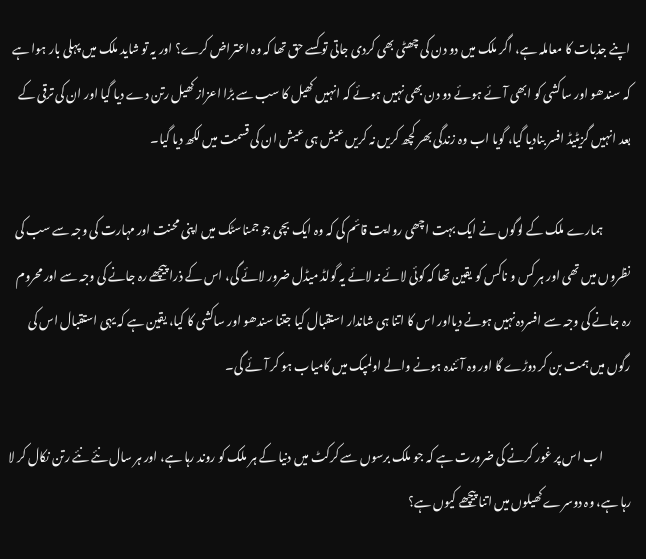اپنے جذبات کا معاملہ ہے، اگر ملک میں دو دن کی چھٹی بھی کردی جاتی تو کسے حق تھا کہ وہ اعتراض کرے؟ اور یہ تو شاید ملک میں پہلی بار ہوا ہے کہ سندھو اور ساکشی کو ابھی آئے ہوئے دو دن بھی نہیں ہوئے کہ انہیں کھیل کا سب سے بڑا اعزاز کھیل رتن دے دیا گیا اور ان کی ترقی کے بعد انہیں گزیٹیڈ افسر بنادیا گیا، گویا اب وہ زندگی بھر کچھ کریں نہ کریں عیش ہی عیش ان کی قسمت میں لکھ دیا گیا۔

            ہمارے ملک کے لوگوں نے ایک بہت اچھی روایت قائم کی کہ وہ ایک بچی جو جمناسٹک میں اپنی محنت اور مہارت کی وجہ سے سب کی نظروں میں تھی اور ہر کس و ناکس کو یقین تھا کہ کوئی لائے نہ لائے یہ گولڈ میڈل ضرور لائے گی، اس کے ذرا پیچھے رہ جانے کی وجہ سے اور محروم رہ جانے کی وجہ سے افسردہ نہیں ہونے دیااور اس کا اتنا ہی شاندار استقبال کیا جتنا سندھو اور ساکشی کا کیا، یقین ہے کہ یہی استقبال اس کی رگوں میں ہمت بن کر دوڑے گا اور وہ آئندہ ہونے والے اولمپک میں کامیاب ہو کر آئے گی۔

            اب اس پر غور کرنے کی ضرورت ہے کہ جو ملک برسوں سے کرکٹ میں دنیا کے ہر ملک کو روند رہا ہے، اور ہر سال نئے نئے رتن نکال کر لا رہا ہے، وہ دوسرے کھیلوں میں اتنا پیچھے کیوں ہے؟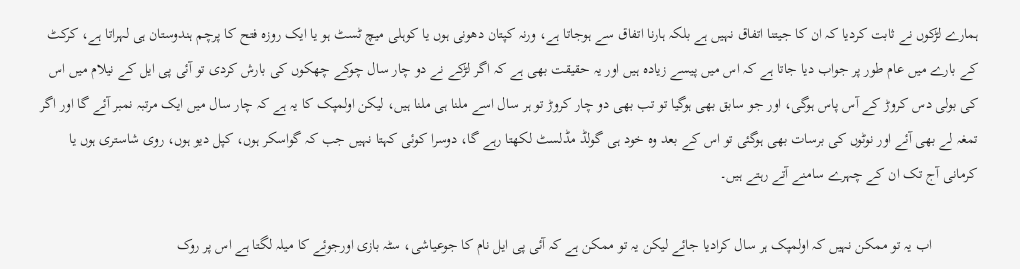ہمارے لڑکوں نے ثابت کردیا کہ ان کا جیتنا اتفاق نہیں ہے بلکہ ہارنا اتفاق سے ہوجاتا ہے، ورنہ کپتان دھونی ہوں یا کوہلی میچ ٹسٹ ہو یا ایک روزہ فتح کا پرچم ہندوستان ہی لہراتا ہے، کرکٹ کے بارے میں عام طور پر جواب دیا جاتا ہے کہ اس میں پیسے زیادہ ہیں اور یہ حقیقت بھی ہے کہ اگر لڑکے نے دو چار سال چوکے چھکوں کی بارش کردی تو آئی پی ایل کے نیلام میں اس کی بولی دس کروڑ کے آس پاس ہوگی، اور جو سابق بھی ہوگیا تو تب بھی دو چار کروڑ تو ہر سال اسے ملنا ہی ملنا ہیں، لیکن اولمپک کا یہ ہے کہ چار سال میں ایک مرتبہ نمبر آئے گا اور اگر تمغہ لے بھی آئے اور نوٹوں کی برسات بھی ہوگئی تو اس کے بعد وہ خود ہی گولڈ مڈلسٹ لکھتا رہے گا، دوسرا کوئی کہتا نہیں جب کہ گواسکر ہوں، کپل دیو ہوں، روی شاستری ہوں یا کرمانی آج تک ان کے چہرے سامنے آتے رہتے ہیں۔

            اب یہ تو ممکن نہیں کہ اولمپک ہر سال کرادیا جائے لیکن یہ تو ممکن ہے کہ آئی پی ایل نام کا جوعیاشی، سٹہ بازی اورجوئے کا میلہ لگتا ہے اس پر روک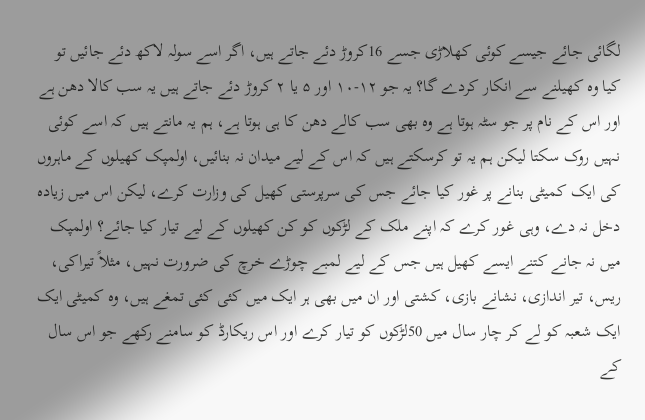لگائی جائے جیسے کوئی کھلاڑی جسے 16کروڑ دئے جاتے ہیں، اگر اسے سولہ لاکھ دئے جائیں تو کیا وہ کھیلنے سے انکار کردے گا؟ یہ جو ۱۲-۱۰ اور ۵ یا ۲ کروڑ دئے جاتے ہیں یہ سب کالا دھن ہے اور اس کے نام پر جو سٹہ ہوتا ہے وہ بھی سب کالے دھن کا ہی ہوتا ہے، ہم یہ مانتے ہیں کہ اسے کوئی نہیں روک سکتا لیکن ہم یہ تو کرسکتے ہیں کہ اس کے لیے میدان نہ بنائیں، اولمپک کھیلوں کے ماہروں کی ایک کمیٹی بنانے پر غور کیا جائے جس کی سرپرستی کھیل کی وزارت کرے، لیکن اس میں زیادہ دخل نہ دے، وہی غور کرے کہ اپنے ملک کے لڑکوں کو کن کھیلوں کے لیے تیار کیا جائے؟ اولمپک میں نہ جانے کتنے ایسے کھیل ہیں جس کے لیے لمبے چوڑے خرچ کی ضرورت نہیں، مثلاً تیراکی، ریس، تیر اندازی، نشانے بازی، کشتی اور ان میں بھی ہر ایک میں کئی کئی تمغے ہیں، وہ کمیٹی ایک ایک شعبہ کو لے کر چار سال میں 50لڑکوں کو تیار کرے اور اس ریکارڈ کو سامنے رکھے جو اس سال کے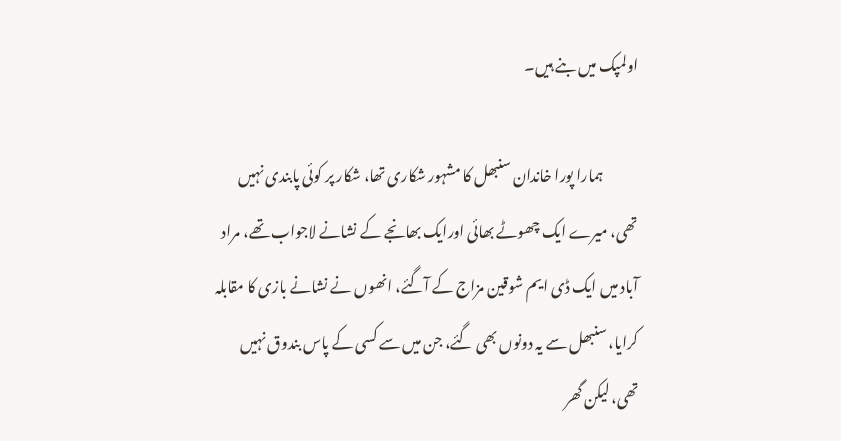اولمپک میں بنے ہیں۔

            ہمارا پورا خاندان سنبھل کا مشہور شکاری تھا، شکار پر کوئی پابندی نہیں تھی، میرے ایک چھوٹے بھائی اورایک بھانجے کے نشانے لاجواب تھے، مراد آباد میں ایک ڈی ایم شوقین مزاج کے آگئے، انھوں نے نشانے بازی کا مقابلہ کرایا، سنبھل سے یہ دونوں بھی گئے، جن میں سے کسی کے پاس بندوق نہیں تھی، لیکن گھر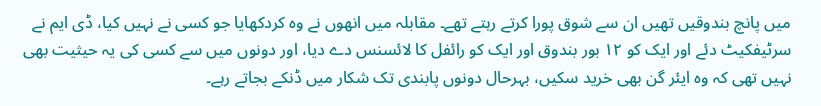میں پانچ بندوقیں تھیں ان سے شوق پورا کرتے رہتے تھے۔ مقابلہ میں انھوں نے وہ کردکھایا جو کسی نے نہیں کیا، ڈی ایم نے سرٹیفکیٹ دئے اور ایک کو ۱۲ بور بندوق اور ایک کو رائفل کا لائسنس دے دیا، اور دونوں میں سے کسی کی یہ حیثیت بھی نہیں تھی کہ وہ ایئر گن بھی خرید سکیں، بہرحال دونوں پابندی تک شکار میں ڈنکے بجاتے رہے۔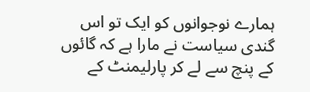ہمارے نوجوانوں کو ایک تو اس گندی سیاست نے مارا ہے کہ گائوں کے پنچ سے لے کر پارلیمنٹ کے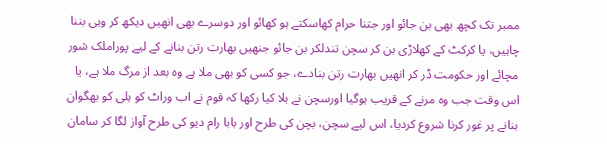ممبر تک کچھ بھی بن جائو اور جتنا حرام کھاسکتے ہو کھائو اور دوسرے بھی انھیں دیکھ کر وہی بننا چاہیں، یا کرکٹ کے کھلاڑی بن کر سچن تندلکر بن جائو جنھیں بھارت رتن بنانے کے لیے پوراملک شور مچائے اور حکومت ڈر کر انھیں بھارت رتن بنادے، جو کسی کو بھی ملا ہے وہ بعد از مرگ ملا ہے، یا اس وقت جب وہ مرنے کے قریب ہوگیا اورسچن نے بلا کیا رکھا کہ قوم نے اب وراٹ کو ہلی کو بھگوان بنانے پر غور کرنا شروع کردیا، اس لیے سچن، بچن کی طرح اور بابا رام دیو کی طرح آواز لگا کر سامان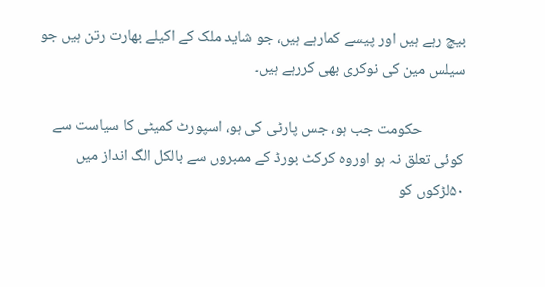بیچ رہے ہیں اور پیسے کمارہے ہیں، جو شاید ملک کے اکیلے بھارت رتن ہیں جو سیلس مین کی نوکری بھی کررہے ہیں۔

            حکومت جب ہو، جس پارٹی کی ہو، اسپورٹ کمیٹی کا سیاست سے کوئی تعلق نہ ہو اوروہ کرکٹ بورڈ کے ممبروں سے بالکل الگ انداز میں ۵۰لڑکوں کو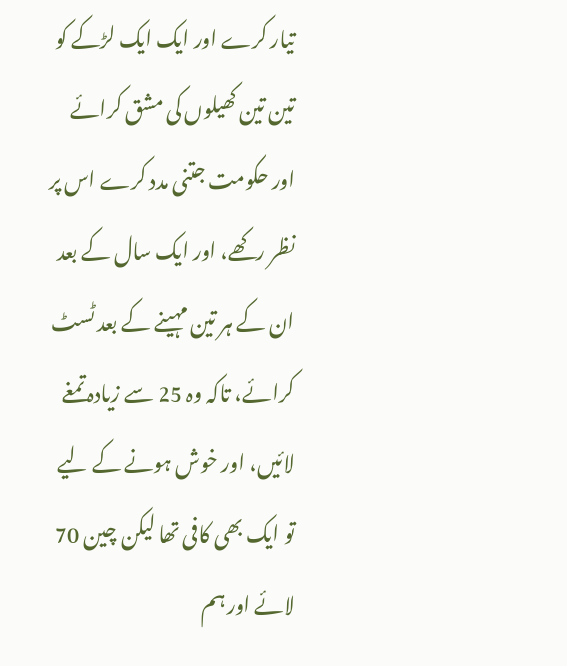تیار کرے اور ایک ایک لڑکے کو تین تین کھیلوں کی مشق کرائے اور حکومت جتنی مدد کرے اس پر نظر رکھے، اور ایک سال کے بعد ان کے ہر تین مہینے کے بعد ٹسٹ کرائے، تاکہ وہ 25 سے زیادہ تمغے لائیں، اور خوش ہونے کے لیے تو ایک بھی کافی تھا لیکن چین 70 لائے اور ہم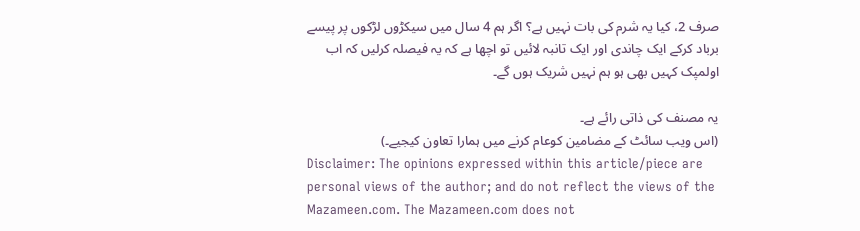صرف 2، کیا یہ شرم کی بات نہیں ہے؟ اگر ہم 4 سال میں سیکڑوں لڑکوں پر پیسے برباد کرکے ایک چاندی اور ایک تانبہ لائیں تو اچھا ہے کہ یہ فیصلہ کرلیں کہ اب اولمپک کہیں بھی ہو ہم نہیں شریک ہوں گے۔

یہ مصنف کی ذاتی رائے ہے۔
(اس ویب سائٹ کے مضامین کوعام کرنے میں ہمارا تعاون کیجیے۔)
Disclaimer: The opinions expressed within this article/piece are personal views of the author; and do not reflect the views of the Mazameen.com. The Mazameen.com does not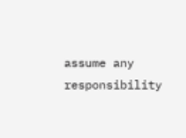assume any responsibility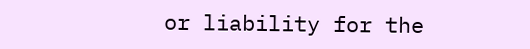or liability for the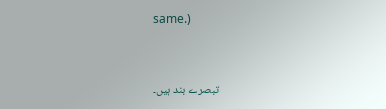same.)


تبصرے بند ہیں۔